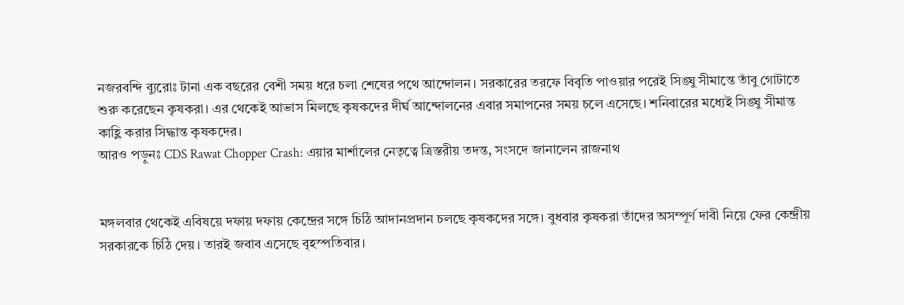নজরবন্দি ব্যুরোঃ টানা এক বছরের বেশী সময় ধরে চলা শেষের পথে আন্দোলন। সরকারের তরফে বিবৃতি পাওয়ার পরেই সিঙ্ঘু সীমান্তে তাঁবু গোটাতে শুরু করেছেন কৃষকরা। এর থেকেই আভাস মিলছে কৃষকদের দীর্ঘ আন্দোলনের এবার সমাপনের সময় চলে এসেছে। শনিবারের মধ্যেই সিঙ্ঘু সীমান্ত কাহ্লি করার সিদ্ধান্ত কৃষকদের।
আরও পড়ুনঃ CDS Rawat Chopper Crash: এয়ার মার্শালের নেতৃত্বে ত্রিস্তরীয় তদন্ত, সংসদে জানালেন রাজনাথ


মঙ্গলবার থেকেই এবিষয়ে দফায় দফায় কেন্দ্রের সঙ্গে চিঠি আদানপ্রদান চলছে কৃষকদের সঙ্গে। বুধবার কৃষকরা তাঁদের অসম্পূর্ণ দাবী নিয়ে ফের কেন্দ্রীয় সরকারকে চিঠি দেয়। তারই জবাব এসেছে বৃহস্পতিবার।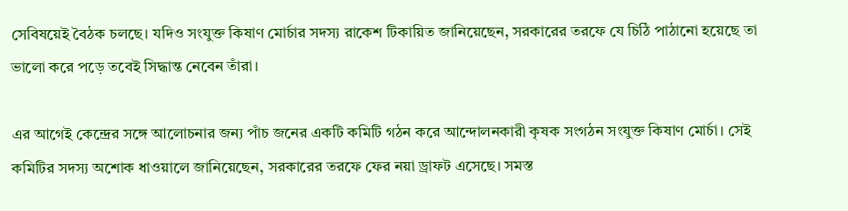সেবিষয়েই বৈঠক চলছে। যদিও সংযুক্ত কিষাণ মোর্চার সদস্য রাকেশ টিকায়িত জানিয়েছেন, সরকারের তরফে যে চিঠি পাঠানো হয়েছে তা ভালো করে পড়ে তবেই সিদ্ধান্ত নেবেন তাঁরা।

এর আগেই কেন্দ্রের সঙ্গে আলোচনার জন্য পাঁচ জনের একটি কমিটি গঠন করে আন্দোলনকারী কৃষক সংগঠন সংযুক্ত কিষাণ মোর্চা। সেই কমিটির সদস্য অশোক ধাওয়ালে জানিয়েছেন, সরকারের তরফে ফের নয়া ড্রাফট এসেছে। সমস্ত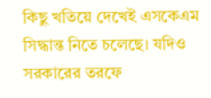কিছু খতিয়ে দেখেই এসকেএম সিদ্ধান্ত নিতে চলেছে। যদিও সরকারের তরফে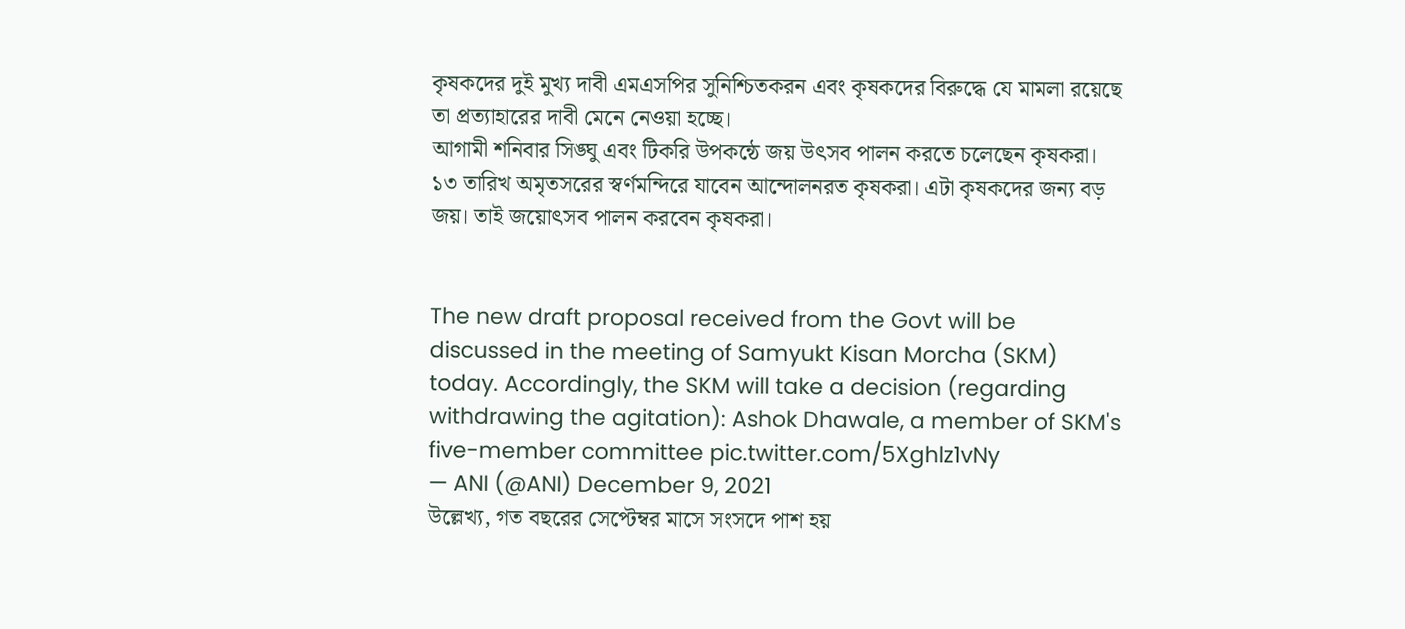কৃষকদের দুই মুখ্য দাবী এমএসপির সুনিশ্চিতকরন এবং কৃষকদের বিরুদ্ধে যে মামলা রয়েছে তা প্রত্যাহারের দাবী মেনে নেওয়া হচ্ছে।
আগামী শনিবার সিঙ্ঘু এবং টিকরি উপকন্ঠে জয় উৎসব পালন করতে চলেছেন কৃষকরা। ১৩ তারিখ অমৃতসরের স্বর্ণমন্দিরে যাবেন আন্দোলনরত কৃষকরা। এটা কৃষকদের জন্য বড় জয়। তাই জয়োৎসব পালন করবেন কৃষকরা।


The new draft proposal received from the Govt will be discussed in the meeting of Samyukt Kisan Morcha (SKM) today. Accordingly, the SKM will take a decision (regarding withdrawing the agitation): Ashok Dhawale, a member of SKM's five-member committee pic.twitter.com/5Xghlz1vNy
— ANI (@ANI) December 9, 2021
উল্লেখ্য, গত বছরের সেপ্টেম্বর মাসে সংসদে পাশ হয়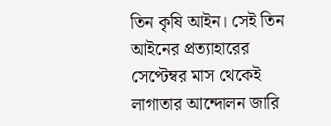তিন কৃষি আইন। সেই তিন আইনের প্রত্যাহারের সেপ্টেম্বর মাস থেকেই লাগাতার আন্দোলন জারি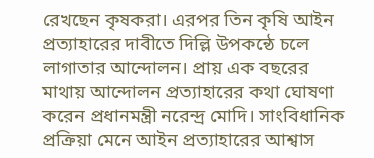রেখছেন কৃষকরা। এরপর তিন কৃষি আইন প্রত্যাহারের দাবীতে দিল্লি উপকন্ঠে চলে লাগাতার আন্দোলন। প্রায় এক বছরের মাথায় আন্দোলন প্রত্যাহারের কথা ঘোষণা করেন প্রধানমন্ত্রী নরেন্দ্র মোদি। সাংবিধানিক প্রক্রিয়া মেনে আইন প্রত্যাহারের আশ্বাস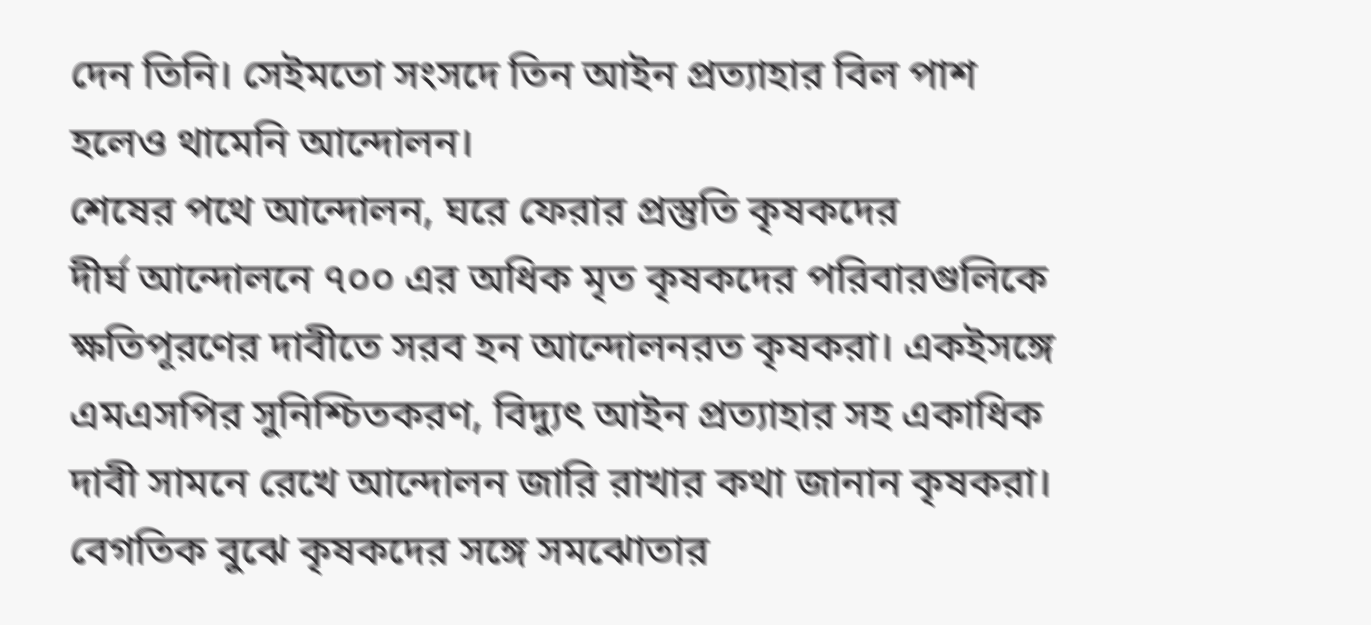দেন তিনি। সেইমতো সংসদে তিন আইন প্রত্যাহার বিল পাশ হলেও থামেনি আন্দোলন।
শেষের পথে আন্দোলন, ঘরে ফেরার প্রস্তুতি কৃষকদের
দীর্ঘ আন্দোলনে ৭০০ এর অধিক মৃত কৃষকদের পরিবারগুলিকে ক্ষতিপূরণের দাবীতে সরব হন আন্দোলনরত কৃষকরা। একইসঙ্গে এমএসপির সুনিশ্চিতকরণ, বিদ্যুৎ আইন প্রত্যাহার সহ একাধিক দাবী সামনে রেখে আন্দোলন জারি রাখার কথা জানান কৃষকরা। বেগতিক বুঝে কৃষকদের সঙ্গে সমঝোতার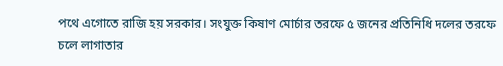পথে এগোতে রাজি হয় সরকার। সংযুক্ত কিষাণ মোর্চার তরফে ৫ জনের প্রতিনিধি দলের তরফে চলে লাগাতার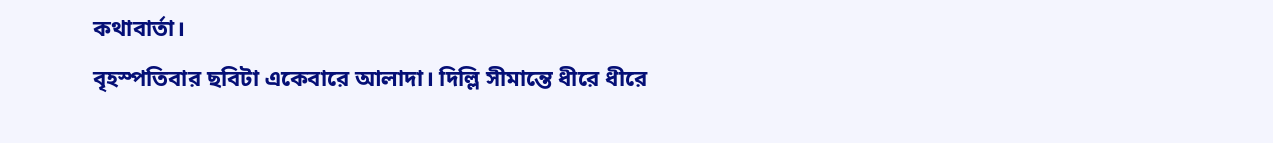কথাবার্তা।
বৃহস্পতিবার ছবিটা একেবারে আলাদা। দিল্লি সীমান্তে ধীরে ধীরে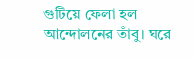গুটিয়ে ফেলা হল আন্দোলনের তাঁবু। ঘরে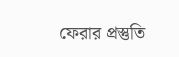ফেরার প্রস্তুতি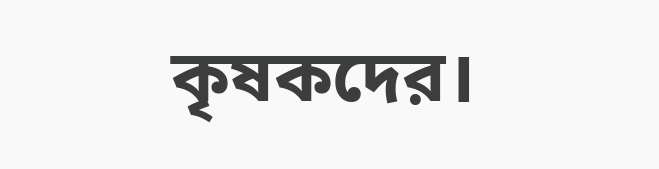কৃষকদের।